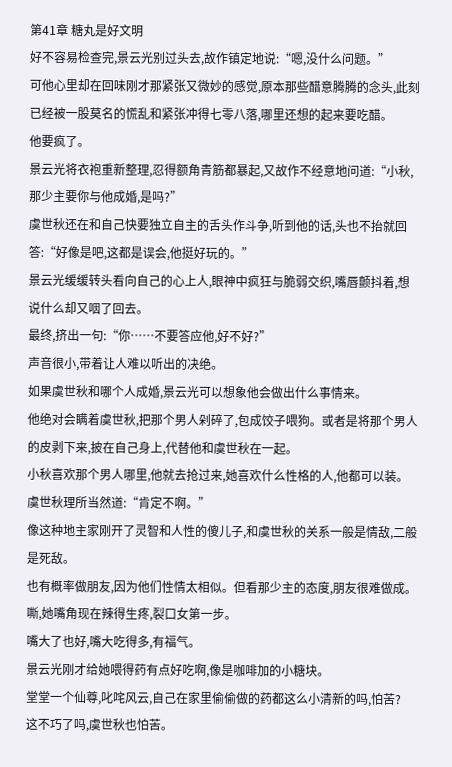第41章 糖丸是好文明
好不容易检查完,景云光别过头去,故作镇定地说:“嗯,没什么问题。”
可他心里却在回味刚才那紧张又微妙的感觉,原本那些醋意腾腾的念头,此刻已经被一股莫名的慌乱和紧张冲得七零八落,哪里还想的起来要吃醋。
他要疯了。
景云光将衣袍重新整理,忍得额角青筋都暴起,又故作不经意地问道:“小秋,那少主要你与他成婚,是吗?”
虞世秋还在和自己快要独立自主的舌头作斗争,听到他的话,头也不抬就回答:“好像是吧,这都是误会,他挺好玩的。”
景云光缓缓转头看向自己的心上人,眼神中疯狂与脆弱交织,嘴唇颤抖着,想说什么却又咽了回去。
最终,挤出一句:“你……不要答应他,好不好?”
声音很小,带着让人难以听出的决绝。
如果虞世秋和哪个人成婚,景云光可以想象他会做出什么事情来。
他绝对会瞒着虞世秋,把那个男人剁碎了,包成饺子喂狗。或者是将那个男人的皮剥下来,披在自己身上,代替他和虞世秋在一起。
小秋喜欢那个男人哪里,他就去抢过来,她喜欢什么性格的人,他都可以装。
虞世秋理所当然道:“肯定不啊。”
像这种地主家刚开了灵智和人性的傻儿子,和虞世秋的关系一般是情敌,二般是死敌。
也有概率做朋友,因为他们性情太相似。但看那少主的态度,朋友很难做成。
嘶,她嘴角现在辣得生疼,裂口女第一步。
嘴大了也好,嘴大吃得多,有福气。
景云光刚才给她喂得药有点好吃啊,像是咖啡加的小糖块。
堂堂一个仙尊,叱咤风云,自己在家里偷偷做的药都这么小清新的吗,怕苦?
这不巧了吗,虞世秋也怕苦。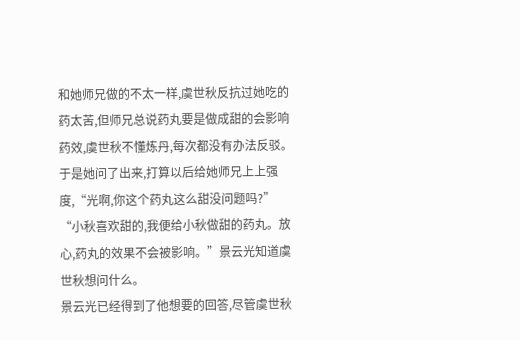和她师兄做的不太一样,虞世秋反抗过她吃的药太苦,但师兄总说药丸要是做成甜的会影响药效,虞世秋不懂炼丹,每次都没有办法反驳。
于是她问了出来,打算以后给她师兄上上强度,“光啊,你这个药丸这么甜没问题吗?”
“小秋喜欢甜的,我便给小秋做甜的药丸。放心,药丸的效果不会被影响。”景云光知道虞世秋想问什么。
景云光已经得到了他想要的回答,尽管虞世秋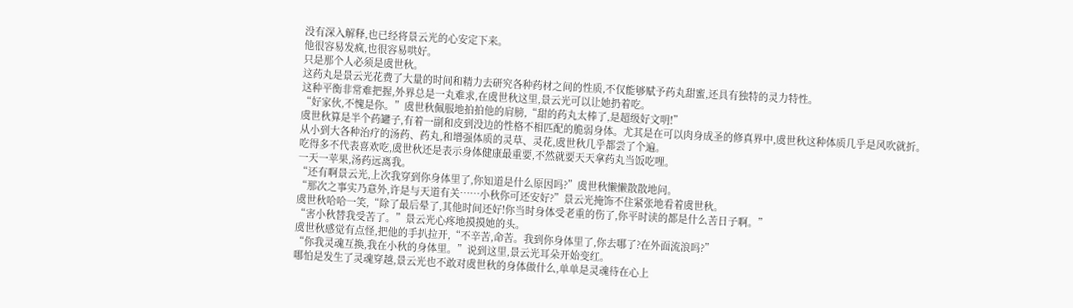没有深入解释,也已经将景云光的心安定下来。
他很容易发疯,也很容易哄好。
只是那个人必须是虞世秋。
这药丸是景云光花费了大量的时间和精力去研究各种药材之间的性质,不仅能够赋予药丸甜蜜,还具有独特的灵力特性。
这种平衡非常难把握,外界总是一丸难求,在虞世秋这里,景云光可以让她扔着吃。
“好家伙,不愧是你。”虞世秋佩服地拍拍他的肩膀,“甜的药丸太棒了,是超级好文明!”
虞世秋算是半个药罐子,有着一副和皮到没边的性格不相匹配的脆弱身体。尤其是在可以肉身成圣的修真界中,虞世秋这种体质几乎是风吹就折。
从小到大各种治疗的汤药、药丸,和增强体质的灵草、灵花,虞世秋几乎都尝了个遍。
吃得多不代表喜欢吃,虞世秋还是表示身体健康最重要,不然就要天天拿药丸当饭吃哩。
一天一苹果,汤药远离我。
“还有啊景云光,上次我穿到你身体里了,你知道是什么原因吗?”虞世秋懒懒散散地问。
“那次之事实乃意外,许是与天道有关……小秋你可还安好?”景云光掩饰不住紧张地看着虞世秋。
虞世秋哈哈一笑,“除了最后晕了,其他时间还好!你当时身体受老重的伤了,你平时读的都是什么苦日子啊。”
“害小秋替我受苦了。”景云光心疼地摸摸她的头。
虞世秋感觉有点怪,把他的手扒拉开,“不辛苦,命苦。我到你身体里了,你去哪了?在外面流浪吗?”
“你我灵魂互换,我在小秋的身体里。”说到这里,景云光耳朵开始变红。
哪怕是发生了灵魂穿越,景云光也不敢对虞世秋的身体做什么,单单是灵魂待在心上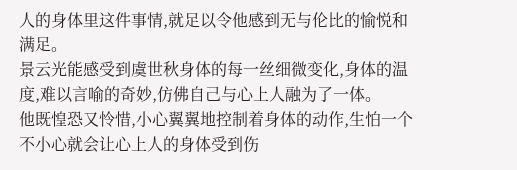人的身体里这件事情,就足以令他感到无与伦比的愉悦和满足。
景云光能感受到虞世秋身体的每一丝细微变化,身体的温度,难以言喻的奇妙,仿佛自己与心上人融为了一体。
他既惶恐又怜惜,小心翼翼地控制着身体的动作,生怕一个不小心就会让心上人的身体受到伤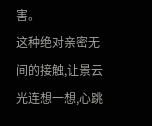害。
这种绝对亲密无间的接触,让景云光连想一想,心跳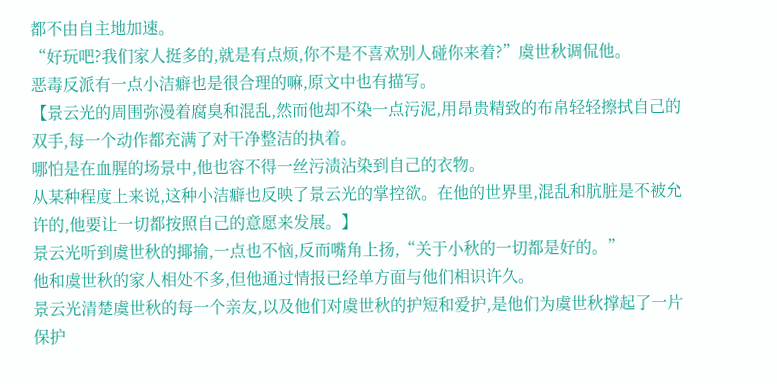都不由自主地加速。
“好玩吧?我们家人挺多的,就是有点烦,你不是不喜欢别人碰你来着?”虞世秋调侃他。
恶毒反派有一点小洁癖也是很合理的嘛,原文中也有描写。
【景云光的周围弥漫着腐臭和混乱,然而他却不染一点污泥,用昂贵精致的布帛轻轻擦拭自己的双手,每一个动作都充满了对干净整洁的执着。
哪怕是在血腥的场景中,他也容不得一丝污渍沾染到自己的衣物。
从某种程度上来说,这种小洁癖也反映了景云光的掌控欲。在他的世界里,混乱和肮脏是不被允许的,他要让一切都按照自己的意愿来发展。】
景云光听到虞世秋的揶揄,一点也不恼,反而嘴角上扬,“关于小秋的一切都是好的。”
他和虞世秋的家人相处不多,但他通过情报已经单方面与他们相识许久。
景云光清楚虞世秋的每一个亲友,以及他们对虞世秋的护短和爱护,是他们为虞世秋撑起了一片保护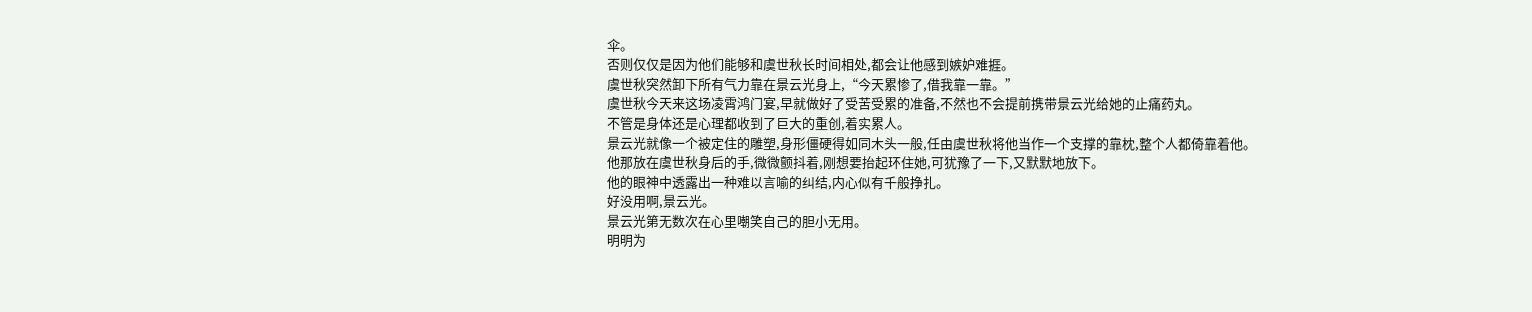伞。
否则仅仅是因为他们能够和虞世秋长时间相处,都会让他感到嫉妒难捱。
虞世秋突然卸下所有气力靠在景云光身上,“今天累惨了,借我靠一靠。”
虞世秋今天来这场凌霄鸿门宴,早就做好了受苦受累的准备,不然也不会提前携带景云光给她的止痛药丸。
不管是身体还是心理都收到了巨大的重创,着实累人。
景云光就像一个被定住的雕塑,身形僵硬得如同木头一般,任由虞世秋将他当作一个支撑的靠枕,整个人都倚靠着他。
他那放在虞世秋身后的手,微微颤抖着,刚想要抬起环住她,可犹豫了一下,又默默地放下。
他的眼神中透露出一种难以言喻的纠结,内心似有千般挣扎。
好没用啊,景云光。
景云光第无数次在心里嘲笑自己的胆小无用。
明明为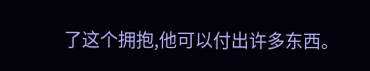了这个拥抱,他可以付出许多东西。